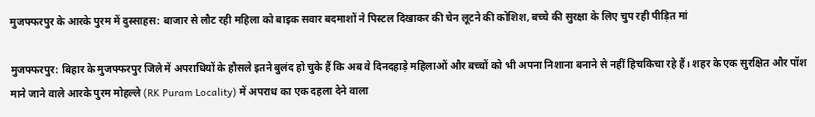मुजफ्फरपुर के आरके पुरम में दुस्साहस: बाजार से लौट रही महिला को बाइक सवार बदमाशों ने पिस्टल दिखाकर की चेन लूटने की कोशिश, बच्चे की सुरक्षा के लिए चुप रही पीड़ित मां

मुजफ्फरपुर: बिहार के मुजफ्फरपुर जिले में अपराधियों के हौसले इतने बुलंद हो चुके हैं कि अब वे दिनदहाड़े महिलाओं और बच्चों को भी अपना निशाना बनाने से नहीं हिचकिचा रहे हैं। शहर के एक सुरक्षित और पॉश माने जाने वाले आरके पुरम मोहल्ले (RK Puram Locality) में अपराध का एक दहला देने वाला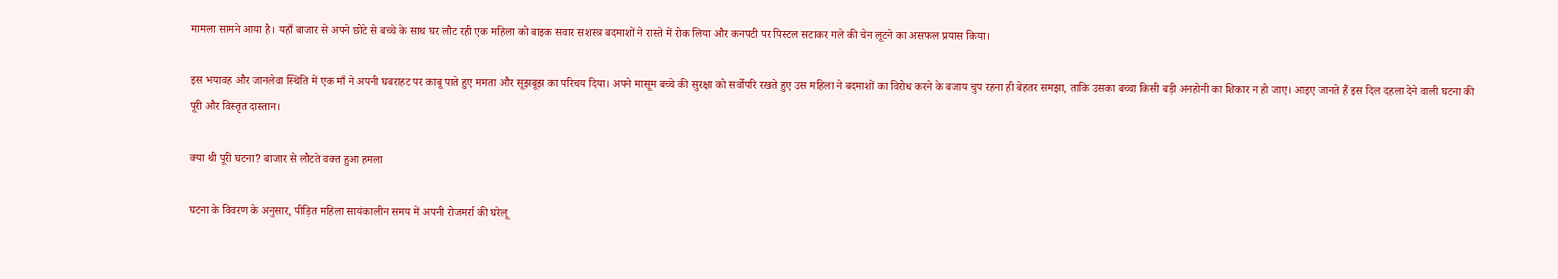मामला सामने आया है। यहाँ बाजार से अपने छोटे से बच्चे के साथ घर लौट रही एक महिला को बाइक सवार सशस्त्र बदमाशों ने रास्ते में रोक लिया और कनपटी पर पिस्टल सटाकर गले की चेन लूटने का असफल प्रयास किया।

इस भयावह और जानलेवा स्थिति में एक माँ ने अपनी घबराहट पर काबू पाते हुए ममता और सूझबूझ का परिचय दिया। अपने मासूम बच्चे की सुरक्षा को सर्वोपरि रखते हुए उस महिला ने बदमाशों का विरोध करने के बजाय चुप रहना ही बेहतर समझा, ताकि उसका बच्चा किसी बड़ी अनहोनी का शिकार न हो जाए। आइए जानते हैं इस दिल दहला देने वाली घटना की पूरी और विस्तृत दास्तान।

क्या थी पूरी घटना? बाजार से लौटते वक्त हुआ हमला

घटना के विवरण के अनुसार, पीड़ित महिला सायंकालीन समय में अपनी रोजमर्रा की घरेलू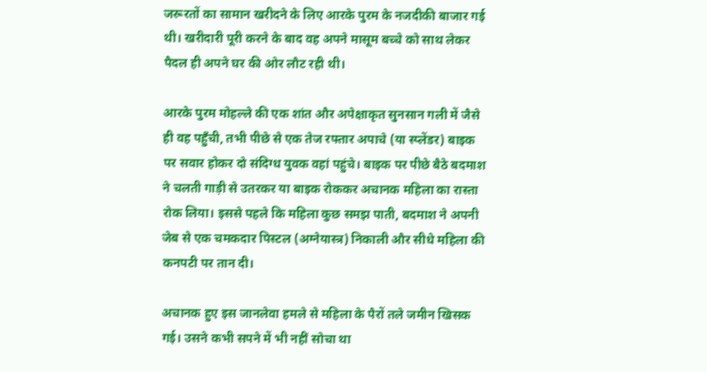जरूरतों का सामान खरीदने के लिए आरके पुरम के नजदीकी बाजार गई थी। खरीदारी पूरी करने के बाद वह अपने मासूम बच्चे को साथ लेकर पैदल ही अपने घर की ओर लौट रही थी।

आरके पुरम मोहल्ले की एक शांत और अपेक्षाकृत सुनसान गली में जैसे ही वह पहुँची, तभी पीछे से एक तेज रफ्तार अपाचे (या स्प्लेंडर) बाइक पर सवार होकर दो संदिग्ध युवक वहां पहुंचे। बाइक पर पीछे बैठे बदमाश ने चलती गाड़ी से उतरकर या बाइक रोककर अचानक महिला का रास्ता रोक लिया। इससे पहले कि महिला कुछ समझ पाती, बदमाश ने अपनी जेब से एक चमकदार पिस्टल (अग्नेयास्त्र) निकाली और सीधे महिला की कनपटी पर तान दी।

अचानक हुए इस जानलेवा हमले से महिला के पैरों तले जमीन खिसक गई। उसने कभी सपने में भी नहीं सोचा था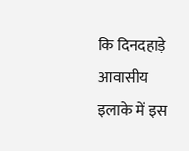कि दिनदहाड़े आवासीय इलाके में इस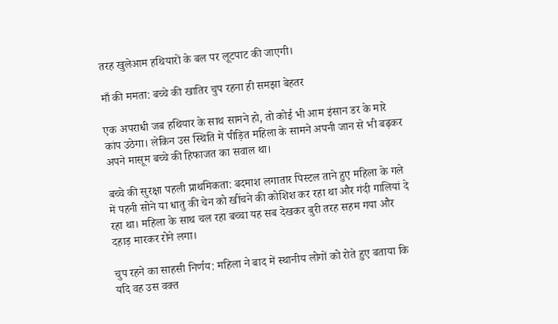तरह खुलेआम हथियारों के बल पर लूटपाट की जाएगी।

माँ की ममता: बच्चे की खातिर चुप रहना ही समझा बेहतर

एक अपराधी जब हथियार के साथ सामने हो, तो कोई भी आम इंसान डर के मारे कांप उठेगा। लेकिन उस स्थिति में पीड़ित महिला के सामने अपनी जान से भी बढ़कर अपने मासूम बच्चे की हिफाजत का सवाल था।

बच्चे की सुरक्षा पहली प्राथमिकता: बदमाश लगातार पिस्टल ताने हुए महिला के गले में पहनी सोने या धातु की चेन को खींचने की कोशिश कर रहा था और गंदी गालियां दे रहा था। महिला के साथ चल रहा बच्चा यह सब देखकर बुरी तरह सहम गया और दहाड़ मारकर रोने लगा।

चुप रहने का साहसी निर्णय: महिला ने बाद में स्थानीय लोगों को रोते हुए बताया कि यदि वह उस वक्त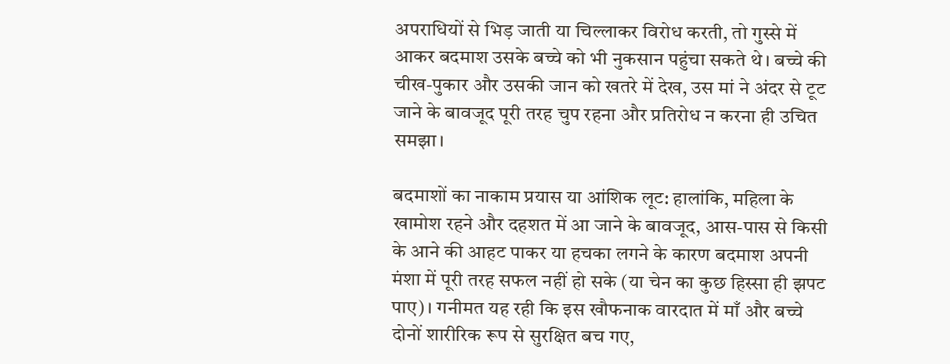अपराधियों से भिड़ जाती या चिल्लाकर विरोध करती, तो गुस्से में आकर बदमाश उसके बच्चे को भी नुकसान पहुंचा सकते थे। बच्चे की चीख-पुकार और उसकी जान को खतरे में देख, उस मां ने अंदर से टूट जाने के बावजूद पूरी तरह चुप रहना और प्रतिरोध न करना ही उचित समझा।

बदमाशों का नाकाम प्रयास या आंशिक लूट: हालांकि, महिला के खामोश रहने और दहशत में आ जाने के बावजूद, आस-पास से किसी के आने की आहट पाकर या हचका लगने के कारण बदमाश अपनी मंशा में पूरी तरह सफल नहीं हो सके (या चेन का कुछ हिस्सा ही झपट पाए)। गनीमत यह रही कि इस खौफनाक वारदात में माँ और बच्चे दोनों शारीरिक रूप से सुरक्षित बच गए,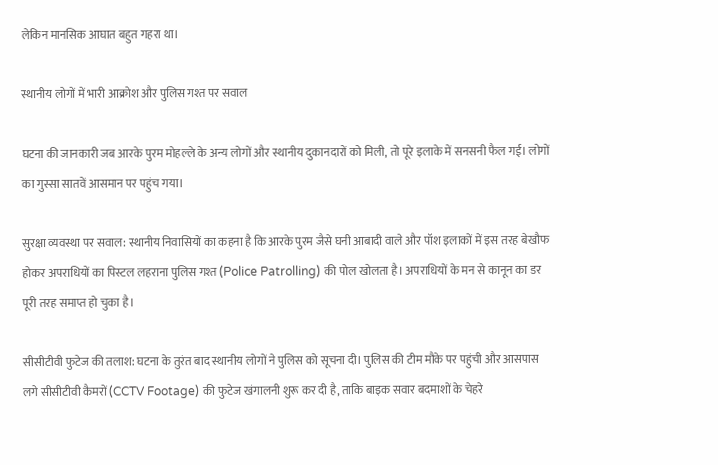लेकिन मानसिक आघात बहुत गहरा था।

स्थानीय लोगों में भारी आक्रोश और पुलिस गश्त पर सवाल

घटना की जानकारी जब आरके पुरम मोहल्ले के अन्य लोगों और स्थानीय दुकानदारों को मिली, तो पूरे इलाके में सनसनी फैल गई। लोगों का गुस्सा सातवें आसमान पर पहुंच गया।

सुरक्षा व्यवस्था पर सवाल: स्थानीय निवासियों का कहना है कि आरके पुरम जैसे घनी आबादी वाले और पॉश इलाकों में इस तरह बेखौफ होकर अपराधियों का पिस्टल लहराना पुलिस गश्त (Police Patrolling) की पोल खोलता है। अपराधियों के मन से कानून का डर पूरी तरह समाप्त हो चुका है।

सीसीटीवी फुटेज की तलाश: घटना के तुरंत बाद स्थानीय लोगों ने पुलिस को सूचना दी। पुलिस की टीम मौके पर पहुंची और आसपास लगे सीसीटीवी कैमरों (CCTV Footage) की फुटेज खंगालनी शुरू कर दी है, ताकि बाइक सवार बदमाशों के चेहरे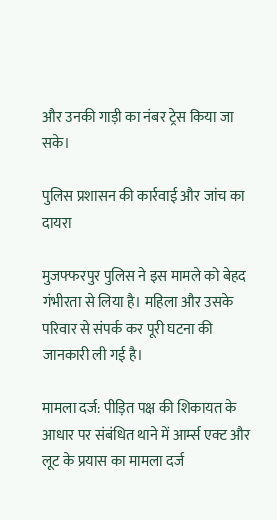और उनकी गाड़ी का नंबर ट्रेस किया जा सके।

पुलिस प्रशासन की कार्रवाई और जांच का दायरा

मुजफ्फरपुर पुलिस ने इस मामले को बेहद गंभीरता से लिया है। महिला और उसके परिवार से संपर्क कर पूरी घटना की जानकारी ली गई है।

मामला दर्ज: पीड़ित पक्ष की शिकायत के आधार पर संबंधित थाने में आर्म्स एक्ट और लूट के प्रयास का मामला दर्ज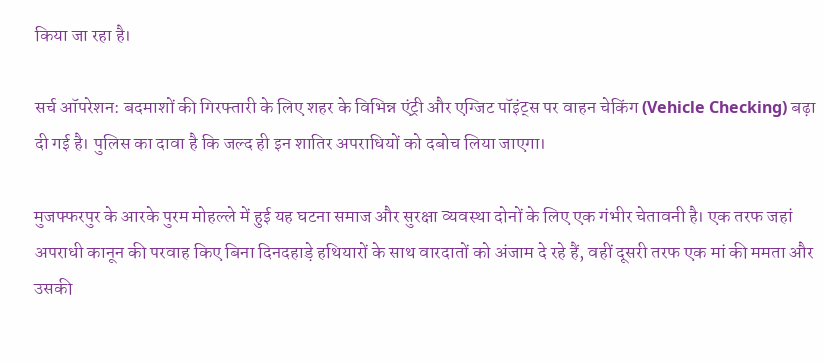किया जा रहा है।

सर्च ऑपरेशन: बदमाशों की गिरफ्तारी के लिए शहर के विभिन्न एंट्री और एग्जिट पॉइंट्स पर वाहन चेकिंग (Vehicle Checking) बढ़ा दी गई है। पुलिस का दावा है कि जल्द ही इन शातिर अपराधियों को दबोच लिया जाएगा।

मुजफ्फरपुर के आरके पुरम मोहल्ले में हुई यह घटना समाज और सुरक्षा व्यवस्था दोनों के लिए एक गंभीर चेतावनी है। एक तरफ जहां अपराधी कानून की परवाह किए बिना दिनदहाड़े हथियारों के साथ वारदातों को अंजाम दे रहे हैं, वहीं दूसरी तरफ एक मां की ममता और उसकी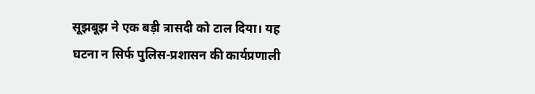सूझबूझ ने एक बड़ी त्रासदी को टाल दिया। यह घटना न सिर्फ पुलिस-प्रशासन की कार्यप्रणाली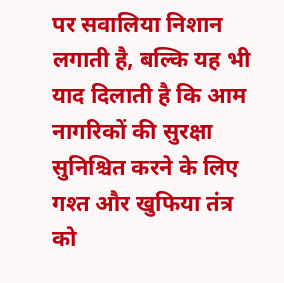पर सवालिया निशान लगाती है, बल्कि यह भी याद दिलाती है कि आम नागरिकों की सुरक्षा सुनिश्चित करने के लिए गश्त और खुफिया तंत्र को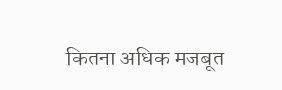कितना अधिक मजबूत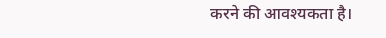करने की आवश्यकता है।